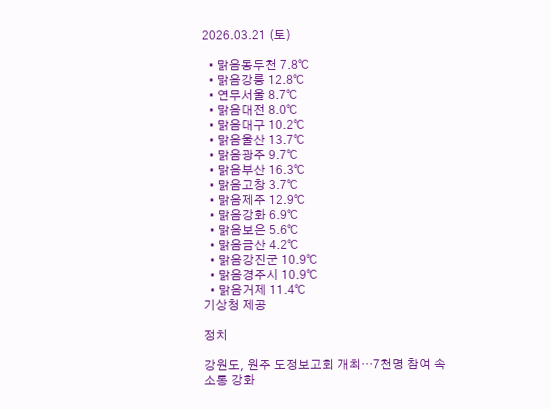2026.03.21 (토)

  • 맑음동두천 7.8℃
  • 맑음강릉 12.8℃
  • 연무서울 8.7℃
  • 맑음대전 8.0℃
  • 맑음대구 10.2℃
  • 맑음울산 13.7℃
  • 맑음광주 9.7℃
  • 맑음부산 16.3℃
  • 맑음고창 3.7℃
  • 맑음제주 12.9℃
  • 맑음강화 6.9℃
  • 맑음보은 5.6℃
  • 맑음금산 4.2℃
  • 맑음강진군 10.9℃
  • 맑음경주시 10.9℃
  • 맑음거제 11.4℃
기상청 제공

정치

강원도, 원주 도정보고회 개최…7천명 참여 속 소통 강화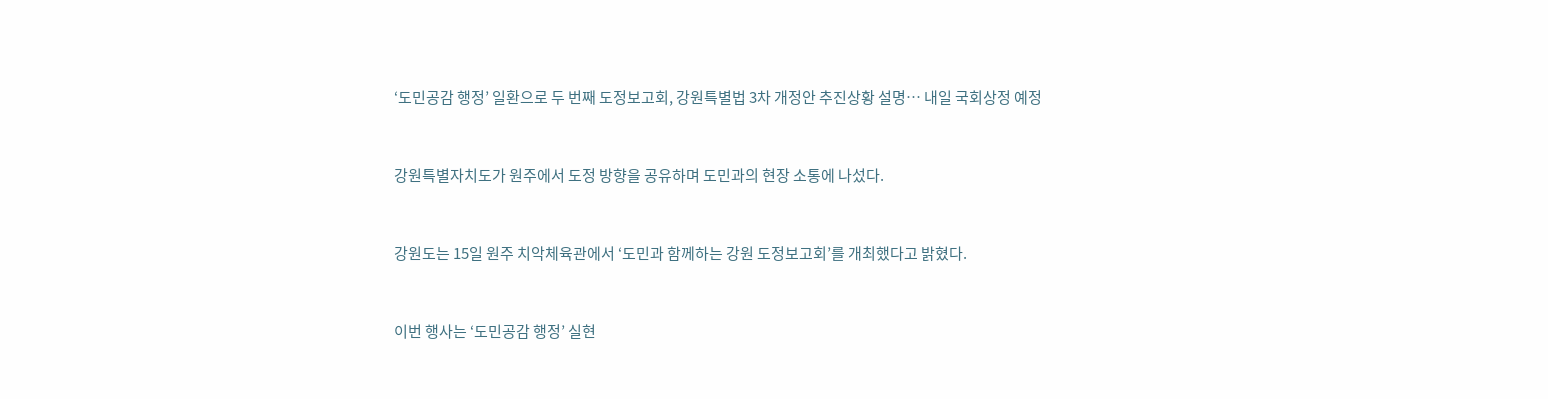‘도민공감 행정’ 일환으로 두 번째 도정보고회, 강원특별법 3차 개정안 추진상황 설명… 내일 국회상정 예정



강원특별자치도가 원주에서 도정 방향을 공유하며 도민과의 현장 소통에 나섰다.



강원도는 15일 원주 치악체육관에서 ‘도민과 함께하는 강원 도정보고회’를 개최했다고 밝혔다.



이번 행사는 ‘도민공감 행정’ 실현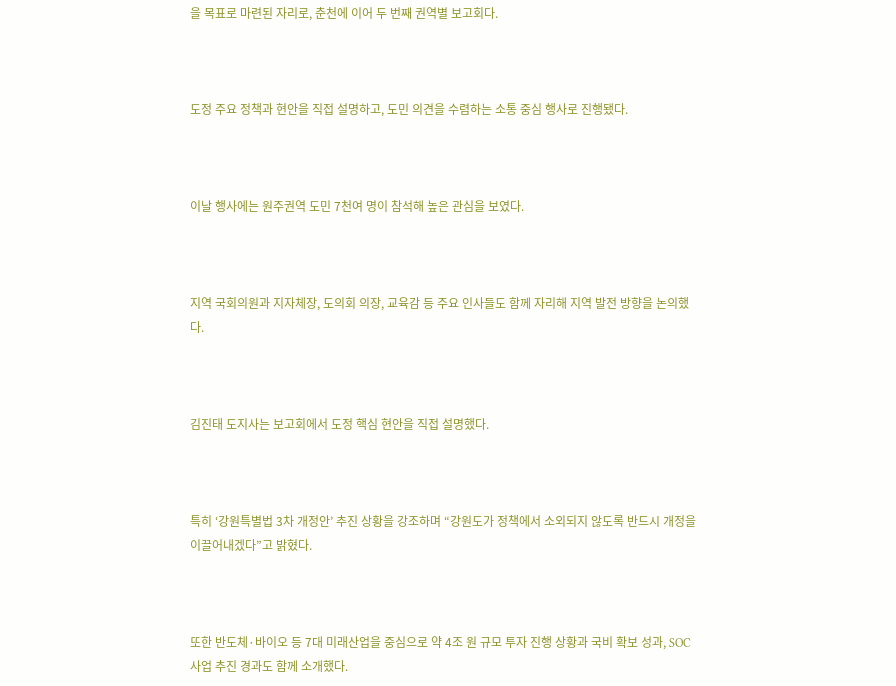을 목표로 마련된 자리로, 춘천에 이어 두 번째 권역별 보고회다.



도정 주요 정책과 현안을 직접 설명하고, 도민 의견을 수렴하는 소통 중심 행사로 진행됐다.



이날 행사에는 원주권역 도민 7천여 명이 참석해 높은 관심을 보였다.



지역 국회의원과 지자체장, 도의회 의장, 교육감 등 주요 인사들도 함께 자리해 지역 발전 방향을 논의했다.



김진태 도지사는 보고회에서 도정 핵심 현안을 직접 설명했다.



특히 ‘강원특별법 3차 개정안’ 추진 상황을 강조하며 “강원도가 정책에서 소외되지 않도록 반드시 개정을 이끌어내겠다”고 밝혔다.



또한 반도체·바이오 등 7대 미래산업을 중심으로 약 4조 원 규모 투자 진행 상황과 국비 확보 성과, SOC 사업 추진 경과도 함께 소개했다.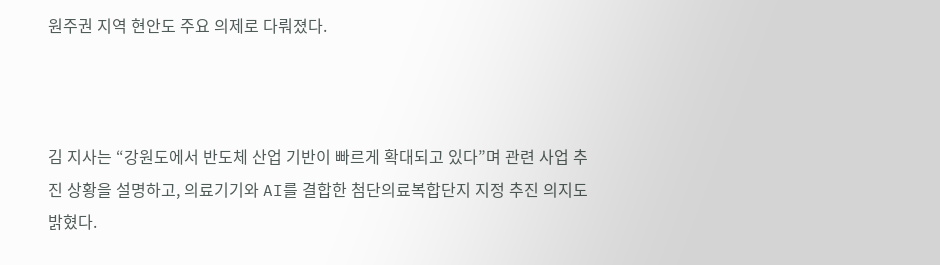원주권 지역 현안도 주요 의제로 다뤄졌다.



김 지사는 “강원도에서 반도체 산업 기반이 빠르게 확대되고 있다”며 관련 사업 추진 상황을 설명하고, 의료기기와 AI를 결합한 첨단의료복합단지 지정 추진 의지도 밝혔다.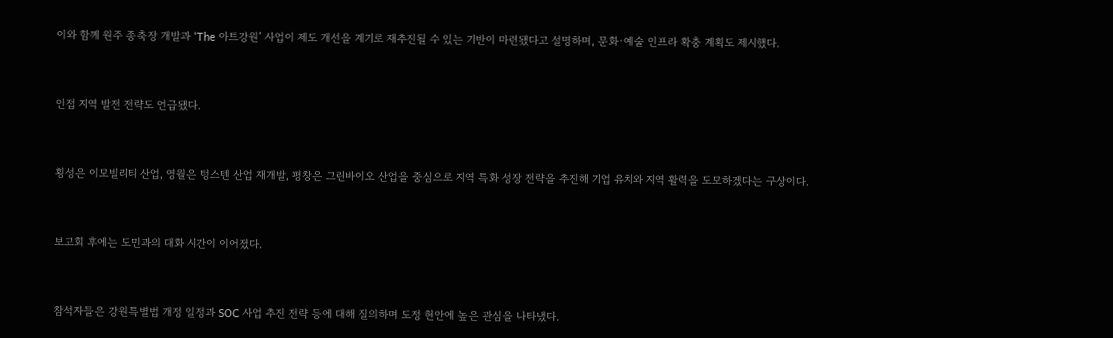이와 함께 원주 종축장 개발과 ‘The 아트강원’ 사업이 제도 개선을 계기로 재추진될 수 있는 기반이 마련됐다고 설명하며, 문화·예술 인프라 확충 계획도 제시했다.



인접 지역 발전 전략도 언급됐다.



횡성은 이모빌리티 산업, 영월은 텅스텐 산업 재개발, 평창은 그린바이오 산업을 중심으로 지역 특화 성장 전략을 추진해 기업 유치와 지역 활력을 도모하겠다는 구상이다.



보고회 후에는 도민과의 대화 시간이 이어졌다.



참석자들은 강원특별법 개정 일정과 SOC 사업 추진 전략 등에 대해 질의하며 도정 현안에 높은 관심을 나타냈다.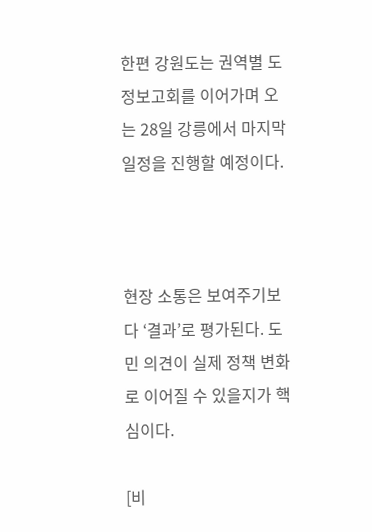한편 강원도는 권역별 도정보고회를 이어가며 오는 28일 강릉에서 마지막 일정을 진행할 예정이다.



현장 소통은 보여주기보다 ‘결과’로 평가된다. 도민 의견이 실제 정책 변화로 이어질 수 있을지가 핵심이다.

[비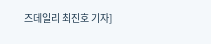즈데일리 최진호 기자]